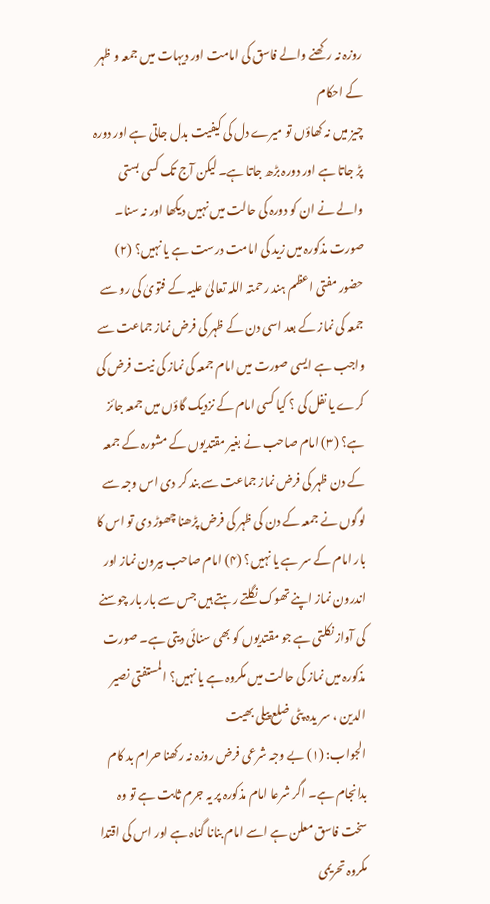روزہ نہ رکھنے والے فاسق کی امامت اور دیہات میں جمعہ و ظہر کے احکام
چیز میں نہ کھاؤں تو میرے دل کی کیفیت بدل جاتی ہے اور دورہ پڑ جاتا ہے اور دورہ بڑھ جاتا ہے۔ لیکن آج تک کسی بستی والے نے ان کو دورہ کی حالت میں نہیں دیکھا اور نہ سنا۔ صورت مذکورہ میں زید کی امامت درست ہے یا نہیں؟ (۲) حضور مفتی اعظم ہند رحمتہ اللہ تعالیٰ علیہ کے فتویٰ کی رو سے جمعہ کی نماز کے بعد اسی دن کے ظہر کی فرض نماز جماعت سے واجب ہے ایسی صورت میں امام جمعہ کی نماز کی نیت فرض کی کرے یا نفل کی ؟ کیا کسی امام کے نزدیک گاؤں میں جمعہ جائز ہے؟ (۳) امام صاحب نے بغیر مقتدیوں کے مشورہ کے جمعہ کے دن ظہر کی فرض نماز جماعت سے بند کر دی اس وجہ سے لوگوں نے جمعہ کے دن کی ظہر کی فرض پڑھنا چھوڑ دی تو اس کا بار امام کے سر ہے یا نہیں؟ (۴) امام صاحب بیرون نماز اور اندرون نماز اپنے تھوک نگلتے رہتے ہیں جس سے بار بار چوسنے کی آواز نکلتی ہے جو مقتدیوں کو بھی سنائی دیتی ہے۔ صورت مذکورہ میں نماز کی حالت میں مکروہ ہے یا نہیں؟ المستفتی نصیر الدین ، سر یدہ پٹی ضلع پیلی بھیت
الجواب: (۱) بے وجہ شرعی فرض روزہ نہ رکھنا حرام بد کام بدانجام ہے۔ اگر شرعا امام مذکورہ پر یہ جرم ثابت ہے تو وہ سخت فاسق معلن ہے اسے امام بنانا گناہ ہے اور اس کی اقتدا مکروہ تحریمی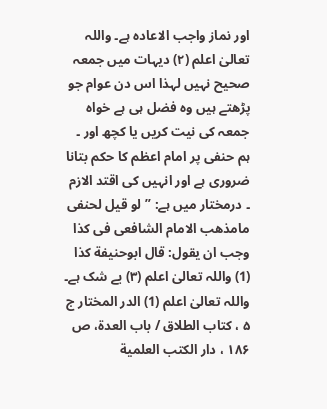اور نماز واجب الاعادہ ہے۔ واللہ تعالیٰ اعلم (۲) دیہات میں جمعہ صحیح نہیں لہذا اس دن عوام جو پڑھتے ہیں وہ فضل ہی ہے خواہ جمعہ کی نیت کریں یا کچھ اور ۔ ہم حنفی پر امام اعظم کا حکم بتانا ضروری ہے اور انہیں کی اقتد الازم ۔ درمختار میں ہے: ”لو قيل لحنفى مامذهب الامام الشافعى فى كذا وجب ان يقول: قال ابوحنيفة كذا (1) واللہ تعالیٰ اعلم (۳) بے شک ہے۔ واللہ تعالیٰ اعلم (1) الدر المختار ج ۵ ، كتاب الطلاق / باب العدة، ص ۱۸۶ ، دار الكتب العلمية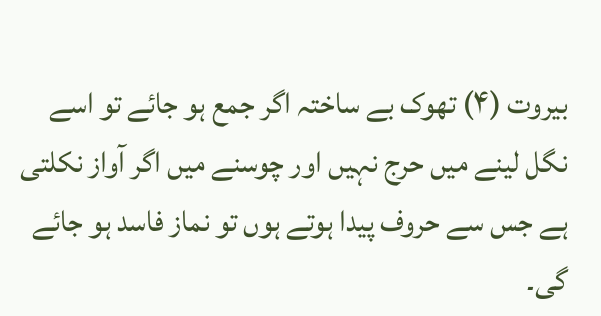بيروت (۴) تھوک بے ساختہ اگر جمع ہو جائے تو اسے نگل لینے میں حرج نہیں اور چوسنے میں اگر آواز نکلتی ہے جس سے حروف پیدا ہوتے ہوں تو نماز فاسد ہو جائے گی۔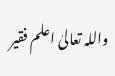واللہ تعالیٰ اعلم فقیر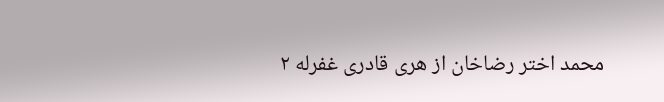محمد اختر رضاخان از هری قادری غفرله ۲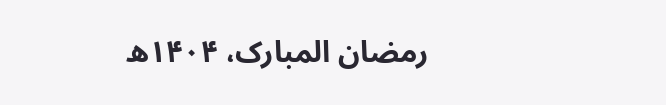رمضان المبارک، ۱۴۰۴ھ